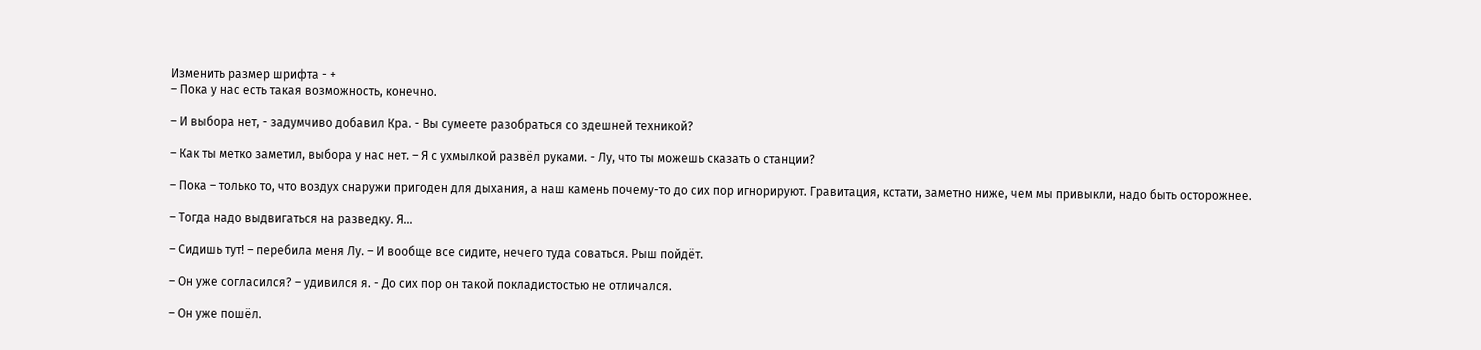Изменить размер шрифта - +
– Пока у нас есть такая возможность, конечно.

– И выбора нет, - задумчиво добавил Кра. - Вы сумеете разобраться со здешней техникой?

– Как ты метко заметил, выбора у нас нет. – Я с ухмылкой развёл руками. - Лу, что ты можешь сказать о станции?

– Пока – только то, что воздух снаружи пригоден для дыхания, а наш камень почему-то до сих пор игнорируют. Гравитация, кстати, заметно ниже, чем мы привыкли, надо быть осторожнее.

– Тогда надо выдвигаться на разведку. Я...

– Сидишь тут! – перебила меня Лу. – И вообще все сидите, нечего туда соваться. Рыш пойдёт.

– Он уже согласился? – удивился я. - До сих пор он такой покладистостью не отличался.

– Он уже пошёл.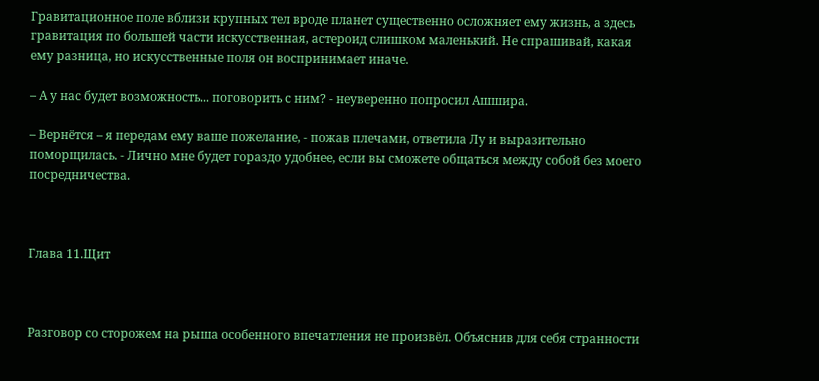Гравитационное поле вблизи крупных тел вроде планет существенно осложняет ему жизнь, а здесь гравитация по большей части искусственная, астероид слишком маленький. Не спрашивай, какая ему разница, но искусственные поля он воспринимает иначе.

– А у нас будет возможность... поговорить с ним? - неуверенно попросил Ашшира.

– Вернётся – я передам ему ваше пожелание, - пожав плечами, ответила Лу и выразительно поморщилась. - Лично мне будет гораздо удобнее, если вы сможете общаться между собой без моего посредничества.



Глава 11.Щит



Разговор со сторожем на рыша особенного впечатления не произвёл. Объяснив для себя странности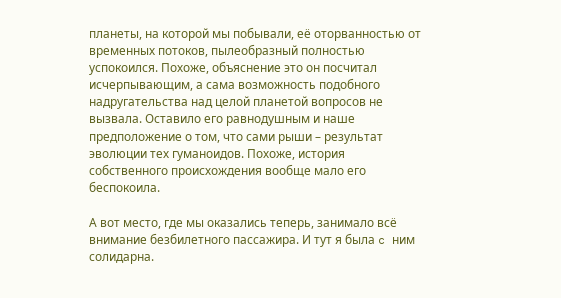планеты, на которой мы побывали, её оторванностью от временных потоков, пылеобразный полностью успокоился. Похоже, объяснение это он посчитал исчерпывающим, а сама возможность подобного надругательства над целой планетой вопросов не вызвала. Оставило его равнодушным и наше предположение о том, что сами рыши – результат эволюции тех гуманоидов. Похоже, история собственного происхождения вообще мало его беспокоила.

А вот место, где мы оказались теперь, занимало всё внимание безбилетного пассажира. И тут я была c ним солидарна.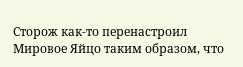Сторож как-то перенастроил Мировое Яйцо таким образом, что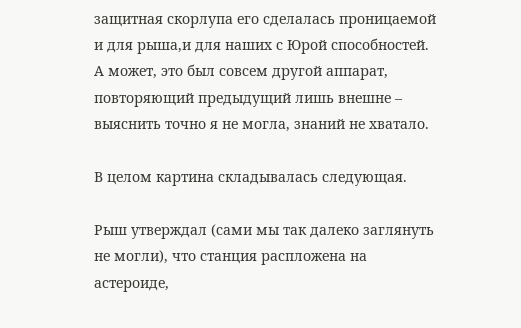защитная скорлупа его сделалась проницаемой и для рыша,и для наших с Юрой способностей. А может, это был совсем другой аппарат, повторяющий предыдущий лишь внешне – выяснить точно я не могла, знаний не хватало.

В целом картина складывалась следующая.

Рыш утверждал (сами мы так далеко заглянуть не могли), что станция распложена на астероиде,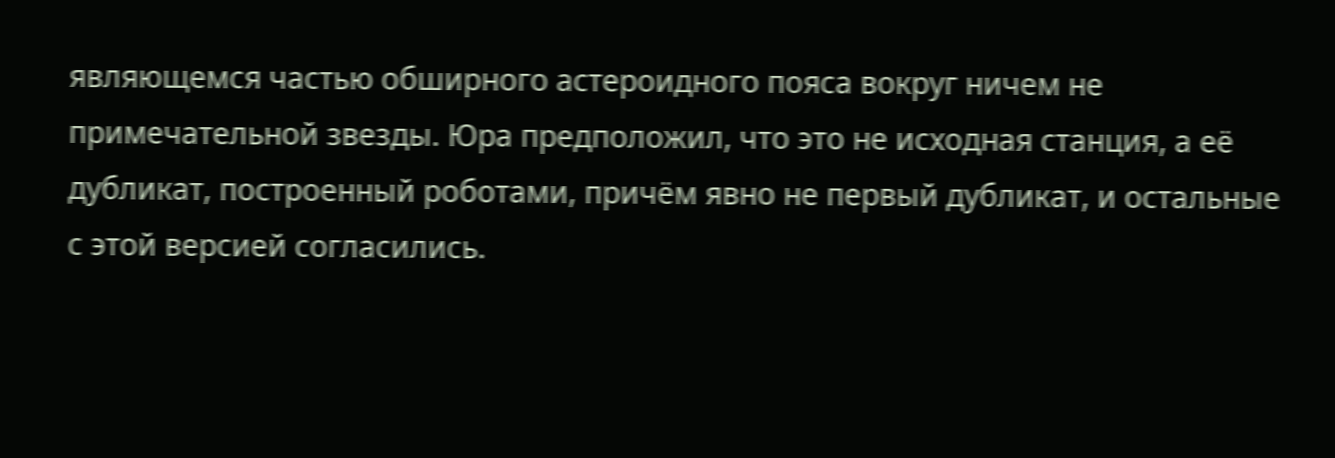являющемся частью обширного астероидного пояса вокруг ничем не примечательной звезды. Юра предположил, что это не исходная станция, а её дубликат, построенный роботами, причём явно не первый дубликат, и остальные с этой версией согласились.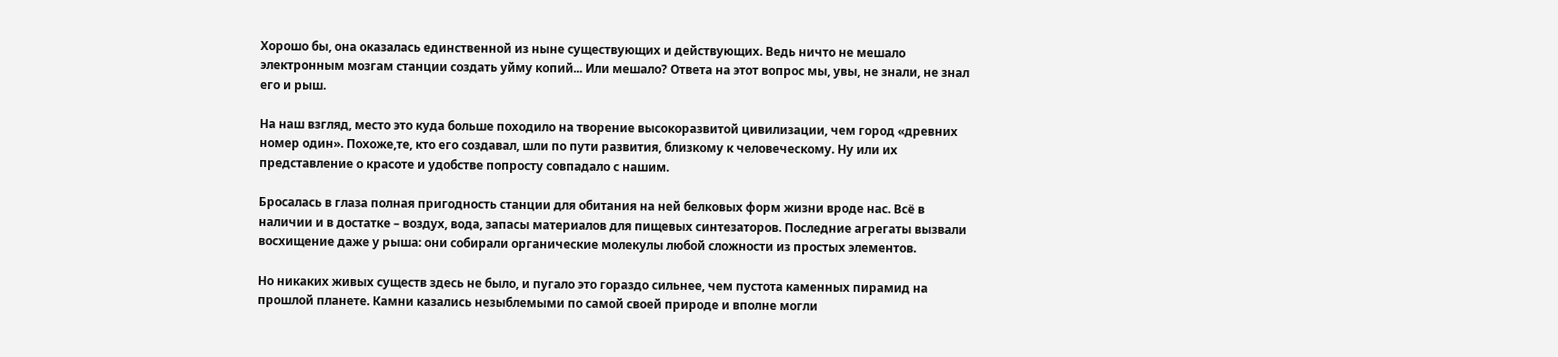Хорошо бы, она оказалась единственной из ныне существующих и действующих. Ведь ничто не мешало электронным мозгам станции создать уйму копий... Или мешало? Ответа на этот вопрос мы, увы, не знали, не знал его и рыш.

На наш взгляд, место это куда больше походило на творение высокоразвитой цивилизации, чем город «древних номер один». Похоже,те, кто его создавал, шли по пути развития, близкому к человеческому. Ну или их представление о красоте и удобстве попросту совпадало с нашим.

Бросалась в глаза полная пригодность станции для обитания на ней белковых форм жизни вроде нас. Всё в наличии и в достатке – воздух, вода, запасы материалов для пищевых синтезаторов. Последние агрегаты вызвали восхищение даже у рыша: они собирали органические молекулы любой сложности из простых элементов.

Но никаких живых существ здесь не было, и пугало это гораздо сильнее, чем пустота каменных пирамид на прошлой планете. Камни казались незыблемыми по самой своей природе и вполне могли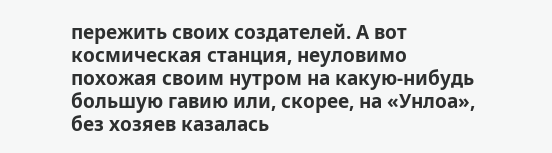пережить своих создателей. А вот космическая станция, неуловимо похожая своим нутром на какую-нибудь большую гавию или, скорее, на «Унлоа», без хозяев казалась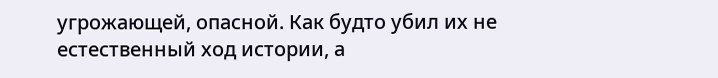угрожающей, опасной. Как будто убил их не естественный ход истории, а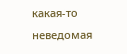какая-то неведомая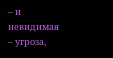– и невидимая – угроза,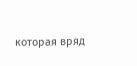которая вряд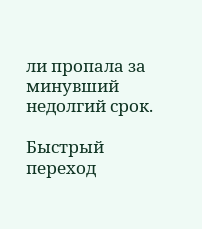ли пропала за минувший недолгий срок.

Быстрый переход